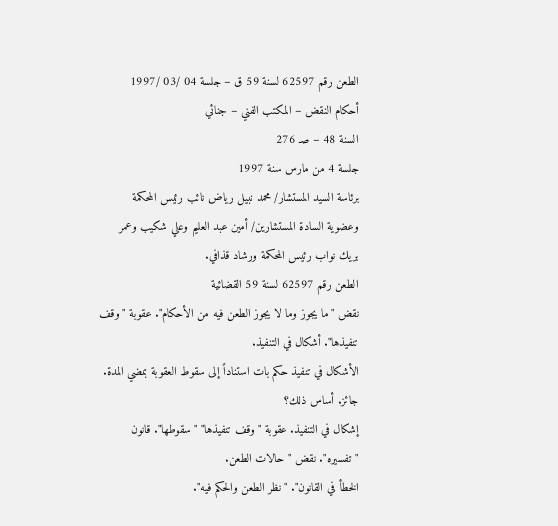الطعن رقم 62597 لسنة 59 ق – جلسة 04 /03 /1997
أحكام النقض – المكتب الفني – جنائي
السنة 48 – صـ 276
جلسة 4 من مارس سنة 1997
برئاسة السيد المستشار/ محمد نبيل رياض نائب رئيس المحكمة وعضوية السادة المستشارين/ أمين عبد العليم وعلي شكيب وعمر بريك نواب رئيس المحكمة ورشاد قذافي.
الطعن رقم 62597 لسنة 59 القضائية
نقض "ما يجوز وما لا يجوز الطعن فيه من الأحكام". عقوبة "وقف
تنفيذها". أشكال في التنفيذ.
الأشكال في تنفيذ حكم بات استناداً إلى سقوط العقوبة بمضي المدة. جائز. أساس ذلك؟
إشكال في التنفيذ. عقوبة "وقف تنفيذها" "سقوطها". قانون "تفسيره". نقض "حالات الطعن.
الخطأ في القانون". "نظر الطعن والحكم فيه".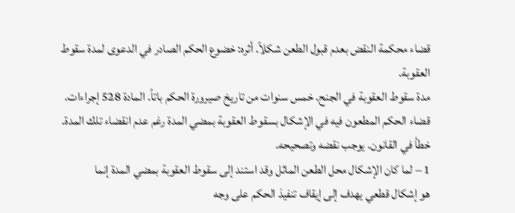قضاء محكمة النقض بعدم قبول الطعن شكلاً. أثره: خضوع الحكم الصادر في الدعوى لمدة سقوط
العقوبة.
مدة سقوط العقوبة في الجنح. خمس سنوات من تاريخ صيرورة الحكم باتاً. المادة 528 إجراءات.
قضاء الحكم المطعون فيه في الإشكال بسقوط العقوبة بمضي المدة رغم عدم انقضاء تلك المدة.
خطأ في القانون. يوجب نقضه وتصحيحه.
1 – لما كان الإشكال محل الطعن الماثل وقد استند إلى سقوط العقوبة بمضي المدة إنما
هو إشكال قطعي يهدف إلى إيقاف تنفيذ الحكم على وجه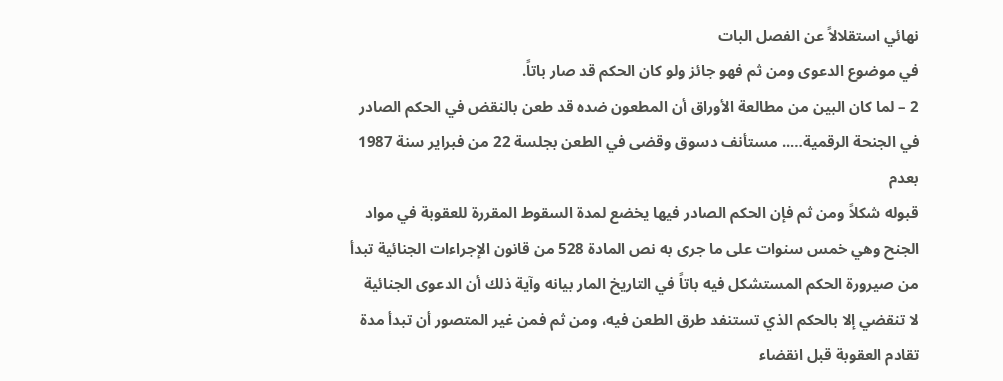نهائي استقلالاً عن الفصل البات
في موضوع الدعوى ومن ثم فهو جائز ولو كان الحكم قد صار باتاً.
2 – لما كان البين من مطالعة الأوراق أن المطعون ضده قد طعن بالنقض في الحكم الصادر
في الجنحة الرقمية….. مستأنف دسوق وقضى في الطعن بجلسة 22 من فبراير سنة 1987 بعدم
قبوله شكلاً ومن ثم فإن الحكم الصادر فيها يخضع لمدة السقوط المقررة للعقوبة في مواد
الجنح وهي خمس سنوات على ما جرى به نص المادة 528 من قانون الإجراءات الجنائية تبدأ
من صيرورة الحكم المستشكل فيه باتاً في التاريخ المار بيانه وآية ذلك أن الدعوى الجنائية
لا تنقضي إلا بالحكم الذي تستنفد طرق الطعن فيه، ومن ثم فمن غير المتصور أن تبدأ مدة
تقادم العقوبة قبل انقضاء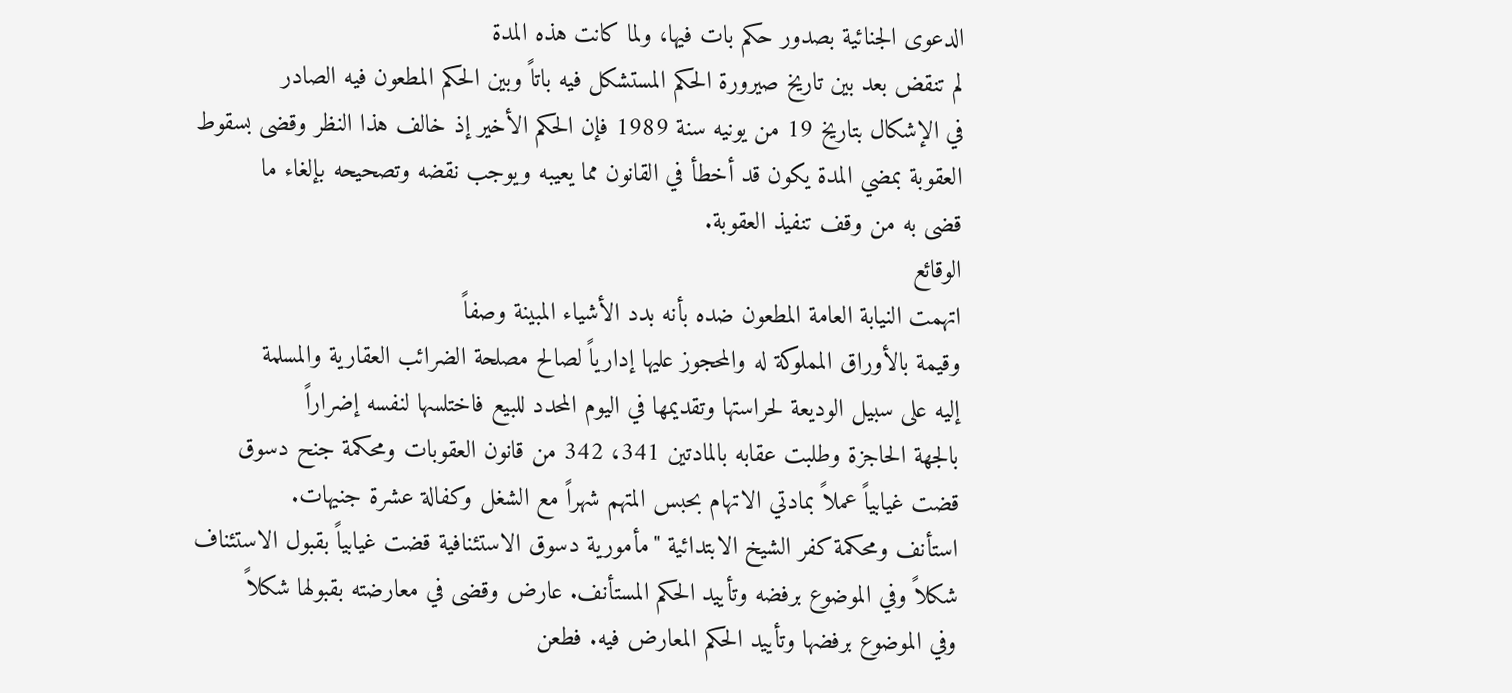الدعوى الجنائية بصدور حكم بات فيها، ولما كانت هذه المدة
لم تنقض بعد بين تاريخ صيرورة الحكم المستشكل فيه باتاً وبين الحكم المطعون فيه الصادر
في الإشكال بتاريخ 19 من يونيه سنة 1989 فإن الحكم الأخير إذ خالف هذا النظر وقضى بسقوط
العقوبة بمضي المدة يكون قد أخطأ في القانون مما يعيبه ويوجب نقضه وتصحيحه بإلغاء ما
قضى به من وقف تنفيذ العقوبة.
الوقائع
اتهمت النيابة العامة المطعون ضده بأنه بدد الأشياء المبينة وصفاً
وقيمة بالأوراق المملوكة له والمحجوز عليها إدارياً لصالح مصلحة الضرائب العقارية والمسلمة
إليه على سبيل الوديعة لحراستها وتقديمها في اليوم المحدد للبيع فاختلسها لنفسه إضراراً
بالجهة الحاجزة وطلبت عقابه بالمادتين 341، 342 من قانون العقوبات ومحكمة جنح دسوق
قضت غيابياً عملاً بمادتي الاتهام بحبس المتهم شهراً مع الشغل وكفالة عشرة جنيهات.
استأنف ومحكمة كفر الشيخ الابتدائية "مأمورية دسوق الاستئنافية قضت غيابياً بقبول الاستئناف
شكلاً وفي الموضوع برفضه وتأييد الحكم المستأنف. عارض وقضى في معارضته بقبولها شكلاً
وفي الموضوع برفضها وتأييد الحكم المعارض فيه. فطعن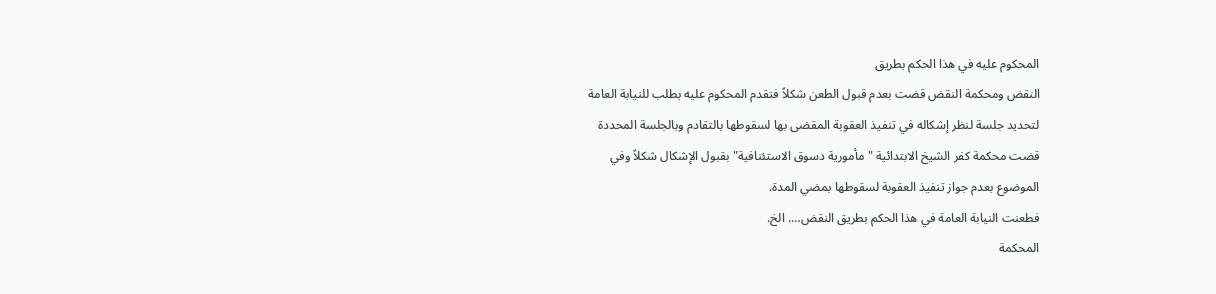المحكوم عليه في هذا الحكم بطريق
النقض ومحكمة النقض قضت بعدم قبول الطعن شكلاً فتقدم المحكوم عليه بطلب للنيابة العامة
لتحديد جلسة لنظر إشكاله في تنفيذ العقوبة المقضى بها لسقوطها بالتقادم وبالجلسة المحددة
قضت محكمة كفر الشيخ الابتدائية "مأمورية دسوق الاستئنافية" بقبول الإشكال شكلاً وفي
الموضوع بعدم جواز تنفيذ العقوبة لسقوطها بمضي المدة.
فطعنت النيابة العامة في هذا الحكم بطريق النقض…. الخ.
المحكمة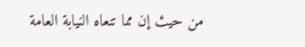من حيث إن مما تنعاه النيابة العامة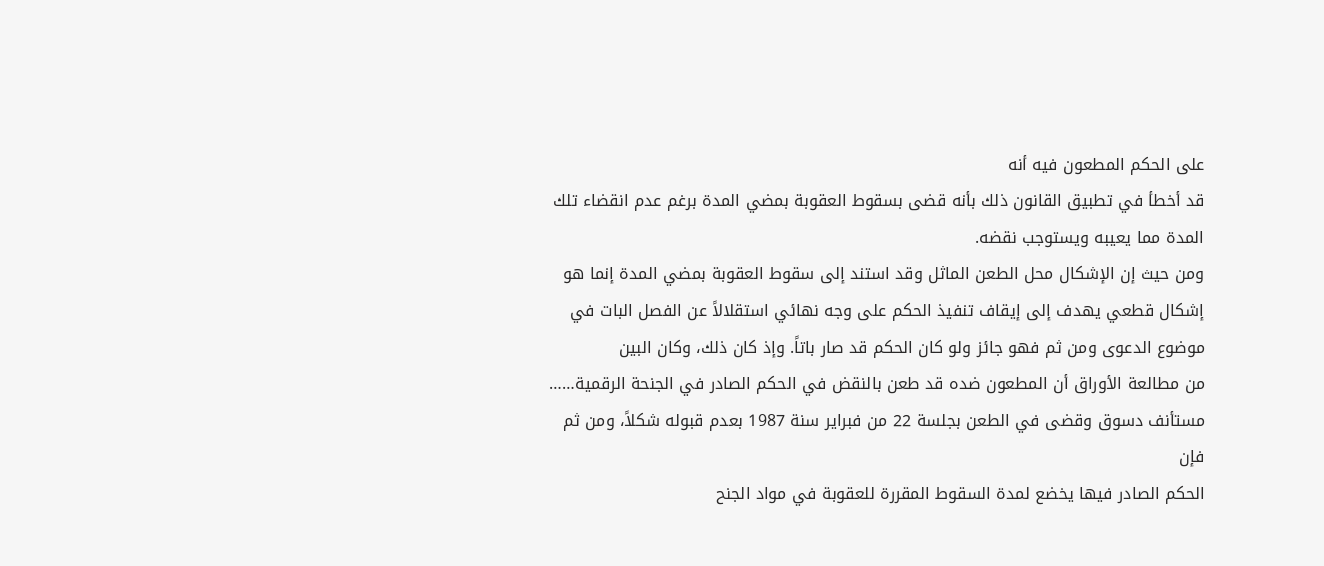على الحكم المطعون فيه أنه
قد أخطأ في تطبيق القانون ذلك بأنه قضى بسقوط العقوبة بمضي المدة برغم عدم انقضاء تلك
المدة مما يعيبه ويستوجب نقضه.
ومن حيث إن الإشكال محل الطعن الماثل وقد استند إلى سقوط العقوبة بمضي المدة إنما هو
إشكال قطعي يهدف إلى إيقاف تنفيذ الحكم على وجه نهائي استقلالاً عن الفصل البات في
موضوع الدعوى ومن ثم فهو جائز ولو كان الحكم قد صار باتاً. وإذ كان ذلك، وكان البين
من مطالعة الأوراق أن المطعون ضده قد طعن بالنقض في الحكم الصادر في الجنحة الرقمية……
مستأنف دسوق وقضى في الطعن بجلسة 22 من فبراير سنة 1987 بعدم قبوله شكلاً، ومن ثم فإن
الحكم الصادر فيها يخضع لمدة السقوط المقررة للعقوبة في مواد الجنح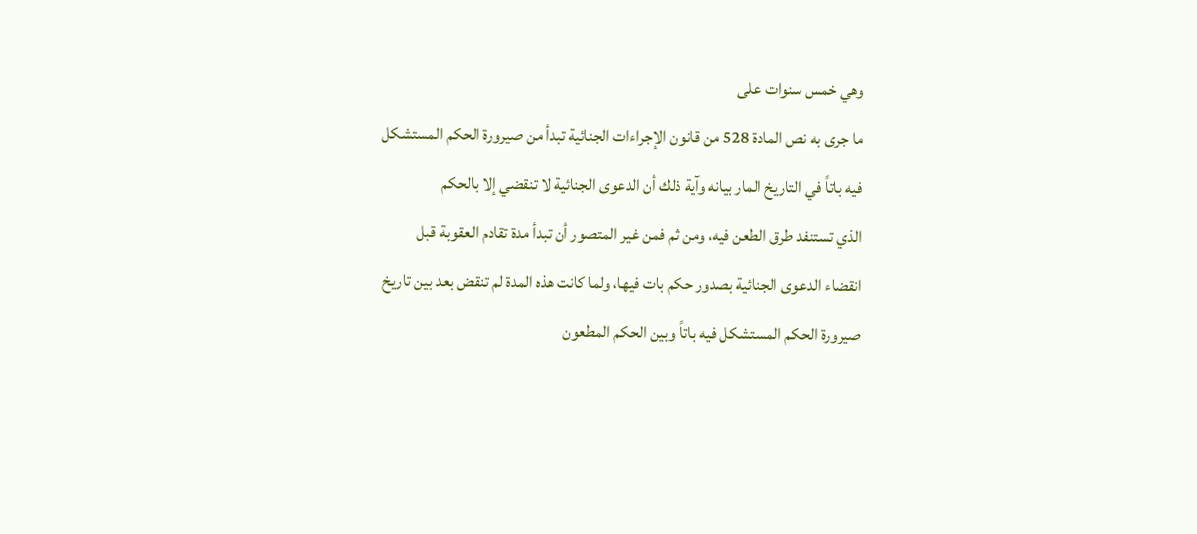وهي خمس سنوات على
ما جرى به نص المادة 528 من قانون الإجراءات الجنائية تبدأ من صيرورة الحكم المستشكل
فيه باتاً في التاريخ المار بيانه وآية ذلك أن الدعوى الجنائية لا تنقضي إلا بالحكم
الذي تستنفد طرق الطعن فيه، ومن ثم فمن غير المتصور أن تبدأ مدة تقادم العقوبة قبل
انقضاء الدعوى الجنائية بصدور حكم بات فيها، ولما كانت هذه المدة لم تنقض بعد بين تاريخ
صيرورة الحكم المستشكل فيه باتاً وبين الحكم المطعون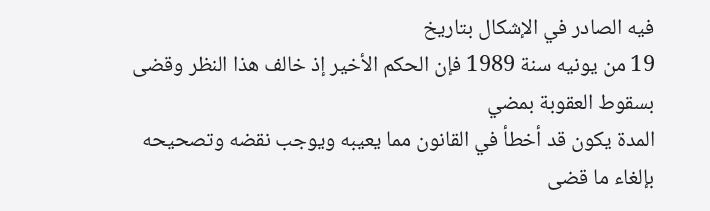فيه الصادر في الإشكال بتاريخ
19 من يونيه سنة 1989 فإن الحكم الأخير إذ خالف هذا النظر وقضى بسقوط العقوبة بمضي
المدة يكون قد أخطأ في القانون مما يعيبه ويوجب نقضه وتصحيحه بإلغاء ما قضى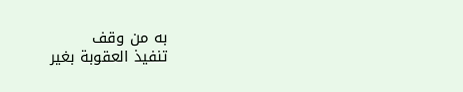به من وقف
تنفيذ العقوبة بغير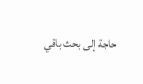حاجة إلى بحث باقي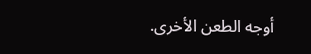أوجه الطعن الأخرى.